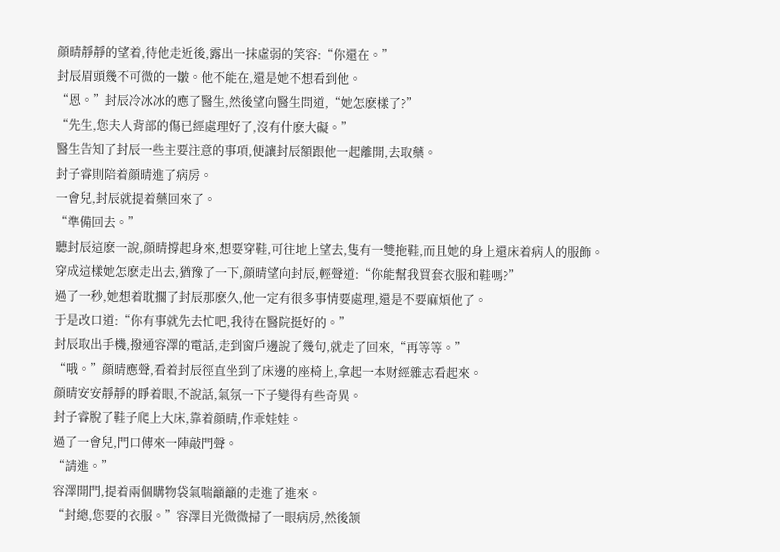顔晴靜靜的望着,待他走近後,露出一抹虛弱的笑容:“你還在。”
封辰眉頭幾不可微的一皺。他不能在,還是她不想看到他。
“恩。”封辰冷冰冰的應了醫生,然後望向醫生問道,“她怎麽樣了?”
“先生,您夫人背部的傷已經處理好了,沒有什麽大礙。”
醫生告知了封辰一些主要注意的事項,便讓封辰額跟他一起離開,去取藥。
封子睿則陪着顔晴進了病房。
一會兒,封辰就提着藥回來了。
“準備回去。”
聽封辰這麽一說,顔晴撐起身來,想要穿鞋,可往地上望去,隻有一雙拖鞋,而且她的身上還床着病人的服飾。
穿成這樣她怎麽走出去,猶豫了一下,顔晴望向封辰,輕聲道:“你能幫我買套衣服和鞋嗎?”
過了一秒,她想着耽擱了封辰那麽久,他一定有很多事情要處理,還是不要麻煩他了。
于是改口道:“你有事就先去忙吧,我待在醫院挺好的。”
封辰取出手機,撥通容澤的電話,走到窗戶邊說了幾句,就走了回來,“再等等。”
“哦。”顔晴應聲,看着封辰徑直坐到了床邊的座椅上,拿起一本财經雜志看起來。
顔晴安安靜靜的睜着眼,不說話,氣氛一下子變得有些奇異。
封子睿脫了鞋子爬上大床,靠着顔晴,作乖娃娃。
過了一會兒,門口傳來一陣敲門聲。
“請進。”
容澤開門,提着兩個購物袋氣喘籲籲的走進了進來。
“封總,您要的衣服。”容澤目光微微掃了一眼病房,然後颔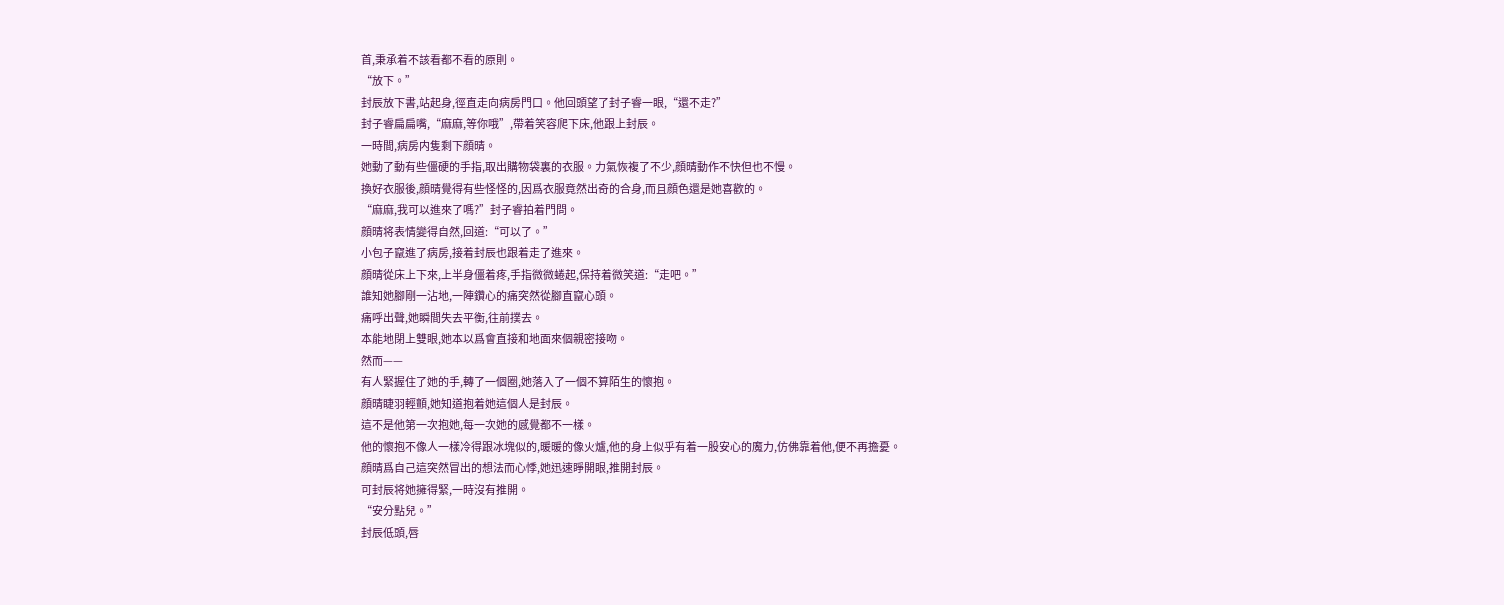首,秉承着不該看都不看的原則。
“放下。”
封辰放下書,站起身,徑直走向病房門口。他回頭望了封子睿一眼,“還不走?”
封子睿扁扁嘴,“麻麻,等你哦”,帶着笑容爬下床,他跟上封辰。
一時間,病房内隻剩下顔晴。
她動了動有些僵硬的手指,取出購物袋裏的衣服。力氣恢複了不少,顔晴動作不快但也不慢。
換好衣服後,顔晴覺得有些怪怪的,因爲衣服竟然出奇的合身,而且顔色還是她喜歡的。
“麻麻,我可以進來了嗎?”封子睿拍着門問。
顔晴将表情變得自然,回道:“可以了。”
小包子竄進了病房,接着封辰也跟着走了進來。
顔晴從床上下來,上半身僵着疼,手指微微蜷起,保持着微笑道:“走吧。”
誰知她腳剛一沾地,一陣鑽心的痛突然從腳直竄心頭。
痛呼出聲,她瞬間失去平衡,往前撲去。
本能地閉上雙眼,她本以爲會直接和地面來個親密接吻。
然而——
有人緊握住了她的手,轉了一個圈,她落入了一個不算陌生的懷抱。
顔晴睫羽輕顫,她知道抱着她這個人是封辰。
這不是他第一次抱她,每一次她的感覺都不一樣。
他的懷抱不像人一樣冷得跟冰塊似的,暖暖的像火爐,他的身上似乎有着一股安心的魔力,仿佛靠着他,便不再擔憂。
顔晴爲自己這突然冒出的想法而心悸,她迅速睜開眼,推開封辰。
可封辰将她擁得緊,一時沒有推開。
“安分點兒。”
封辰低頭,唇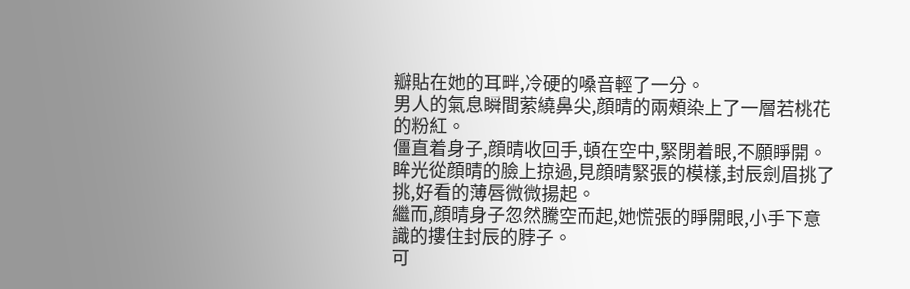瓣貼在她的耳畔,冷硬的嗓音輕了一分。
男人的氣息瞬間萦繞鼻尖,顔晴的兩頰染上了一層若桃花的粉紅。
僵直着身子,顔晴收回手,頓在空中,緊閉着眼,不願睜開。
眸光從顔晴的臉上掠過,見顔晴緊張的模樣,封辰劍眉挑了挑,好看的薄唇微微揚起。
繼而,顔晴身子忽然騰空而起,她慌張的睜開眼,小手下意識的摟住封辰的脖子。
可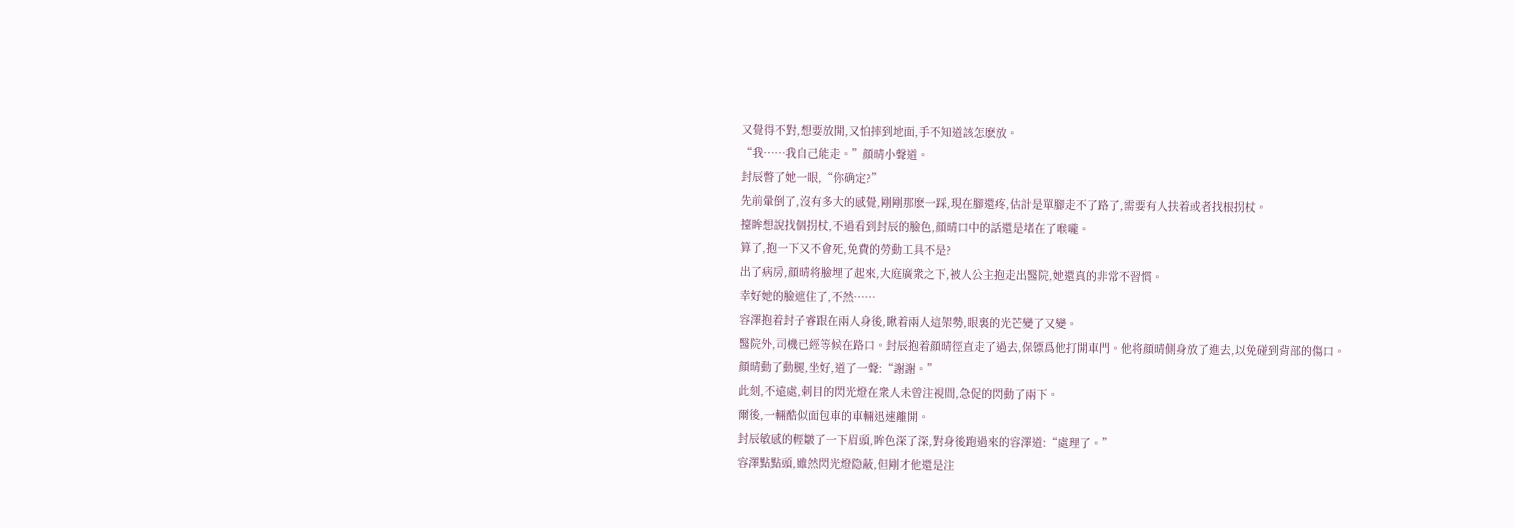又覺得不對,想要放開,又怕摔到地面,手不知道該怎麽放。
“我……我自己能走。”顔晴小聲道。
封辰瞥了她一眼,“你确定?”
先前暈倒了,沒有多大的感覺,剛剛那麽一踩,現在腳還疼,估計是單腳走不了路了,需要有人扶着或者找根拐杖。
擡眸想說找個拐杖,不過看到封辰的臉色,顔晴口中的話還是堵在了喉嚨。
算了,抱一下又不會死,免費的勞動工具不是?
出了病房,顔晴将臉埋了起來,大庭廣衆之下,被人公主抱走出醫院,她還真的非常不習慣。
幸好她的臉遮住了,不然……
容澤抱着封子睿跟在兩人身後,瞅着兩人這架勢,眼裏的光芒變了又變。
醫院外,司機已經等候在路口。封辰抱着顔晴徑直走了過去,保镖爲他打開車門。他将顔晴側身放了進去,以免碰到背部的傷口。
顔晴動了動腿,坐好,道了一聲:“謝謝。”
此刻,不遠處,刺目的閃光燈在衆人未曾注視間,急促的閃動了兩下。
爾後,一輛酷似面包車的車輛迅速離開。
封辰敏感的輕皺了一下眉頭,眸色深了深,對身後跑過來的容澤道:“處理了。”
容澤點點頭,雖然閃光燈隐蔽,但剛才他還是注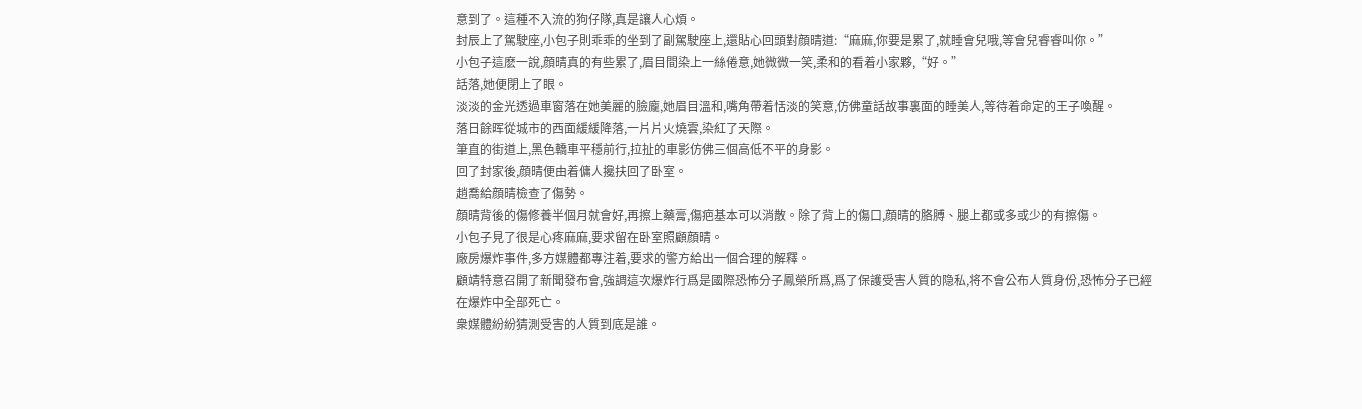意到了。這種不入流的狗仔隊,真是讓人心煩。
封辰上了駕駛座,小包子則乖乖的坐到了副駕駛座上,還貼心回頭對顔晴道:“麻麻,你要是累了,就睡會兒哦,等會兒睿睿叫你。”
小包子這麽一說,顔晴真的有些累了,眉目間染上一絲倦意,她微微一笑,柔和的看着小家夥,“好。”
話落,她便閉上了眼。
淡淡的金光透過車窗落在她美麗的臉龐,她眉目溫和,嘴角帶着恬淡的笑意,仿佛童話故事裏面的睡美人,等待着命定的王子喚醒。
落日餘晖從城市的西面緩緩降落,一片片火燒雲,染紅了天際。
筆直的街道上,黑色轎車平穩前行,拉扯的車影仿佛三個高低不平的身影。
回了封家後,顔晴便由着傭人攙扶回了卧室。
趙喬給顔晴檢查了傷勢。
顔晴背後的傷修養半個月就會好,再擦上藥膏,傷疤基本可以消散。除了背上的傷口,顔晴的胳膊、腿上都或多或少的有擦傷。
小包子見了很是心疼麻麻,要求留在卧室照顧顔晴。
廠房爆炸事件,多方媒體都專注着,要求的警方給出一個合理的解釋。
顧靖特意召開了新聞發布會,強調這次爆炸行爲是國際恐怖分子鳳榮所爲,爲了保護受害人質的隐私,将不會公布人質身份,恐怖分子已經在爆炸中全部死亡。
衆媒體紛紛猜測受害的人質到底是誰。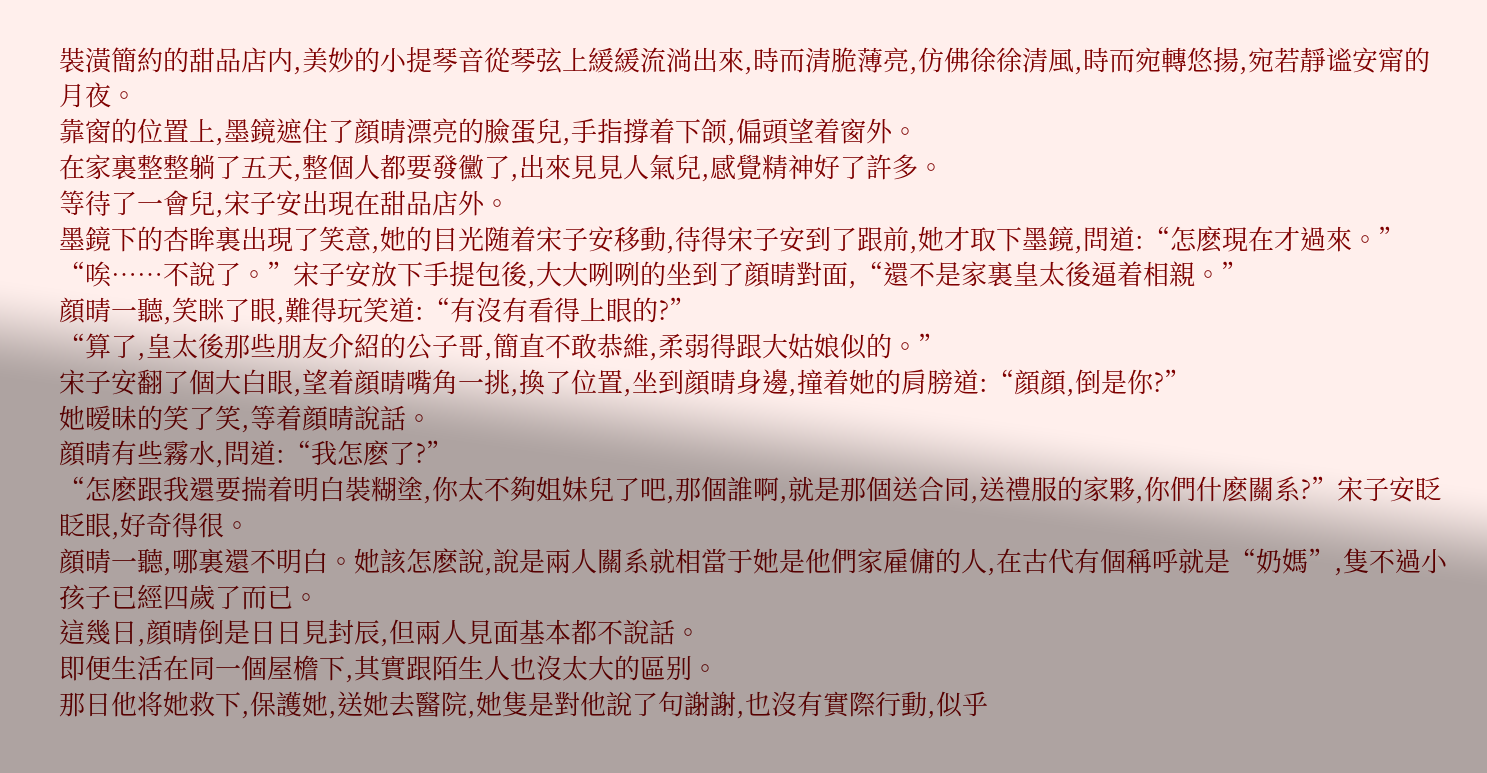裝潢簡約的甜品店内,美妙的小提琴音從琴弦上緩緩流淌出來,時而清脆薄亮,仿佛徐徐清風,時而宛轉悠揚,宛若靜谧安甯的月夜。
靠窗的位置上,墨鏡遮住了顔晴漂亮的臉蛋兒,手指撐着下颌,偏頭望着窗外。
在家裏整整躺了五天,整個人都要發黴了,出來見見人氣兒,感覺精神好了許多。
等待了一會兒,宋子安出現在甜品店外。
墨鏡下的杏眸裏出現了笑意,她的目光随着宋子安移動,待得宋子安到了跟前,她才取下墨鏡,問道:“怎麽現在才過來。”
“唉……不說了。”宋子安放下手提包後,大大咧咧的坐到了顔晴對面,“還不是家裏皇太後逼着相親。”
顔晴一聽,笑眯了眼,難得玩笑道:“有沒有看得上眼的?”
“算了,皇太後那些朋友介紹的公子哥,簡直不敢恭維,柔弱得跟大姑娘似的。”
宋子安翻了個大白眼,望着顔晴嘴角一挑,換了位置,坐到顔晴身邊,撞着她的肩膀道:“顔顔,倒是你?”
她暧昧的笑了笑,等着顔晴說話。
顔晴有些霧水,問道:“我怎麽了?”
“怎麽跟我還要揣着明白裝糊塗,你太不夠姐妹兒了吧,那個誰啊,就是那個送合同,送禮服的家夥,你們什麽關系?”宋子安眨眨眼,好奇得很。
顔晴一聽,哪裏還不明白。她該怎麽說,說是兩人關系就相當于她是他們家雇傭的人,在古代有個稱呼就是“奶媽”,隻不過小孩子已經四歲了而已。
這幾日,顔晴倒是日日見封辰,但兩人見面基本都不說話。
即便生活在同一個屋檐下,其實跟陌生人也沒太大的區别。
那日他将她救下,保護她,送她去醫院,她隻是對他說了句謝謝,也沒有實際行動,似乎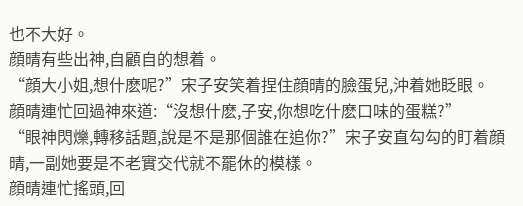也不大好。
顔晴有些出神,自顧自的想着。
“顔大小姐,想什麽呢?”宋子安笑着捏住顔晴的臉蛋兒,沖着她眨眼。
顔晴連忙回過神來道:“沒想什麽,子安,你想吃什麽口味的蛋糕?”
“眼神閃爍,轉移話題,說是不是那個誰在追你?”宋子安直勾勾的盯着顔晴,一副她要是不老實交代就不罷休的模樣。
顔晴連忙搖頭,回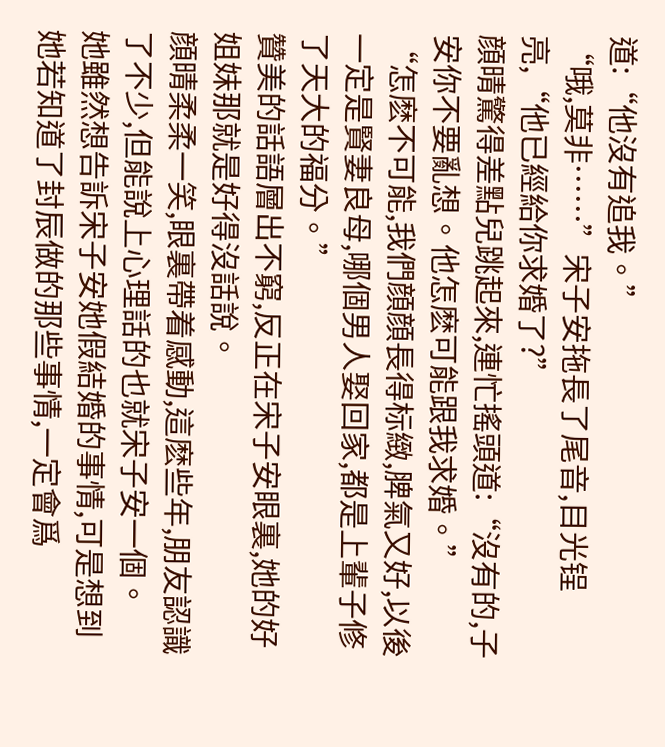道:“他沒有追我。”
“哦,莫非……”宋子安拖長了尾音,目光锃亮,“他已經給你求婚了?”
顔晴驚得差點兒跳起來,連忙搖頭道:“沒有的,子安你不要亂想。他怎麽可能跟我求婚。”
“怎麽不可能,我們顔顔長得标緻,脾氣又好,以後一定是賢妻良母,哪個男人娶回家,都是上輩子修了天大的福分。”
贊美的話語層出不窮,反正在宋子安眼裏,她的好姐妹那就是好得沒話說。
顔晴柔柔一笑,眼裏帶着感動,這麽些年,朋友認識了不少,但能說上心理話的也就宋子安一個。
她雖然想告訴宋子安她假結婚的事情,可是想到她若知道了封辰做的那些事情,一定會爲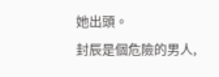她出頭。
封辰是個危險的男人,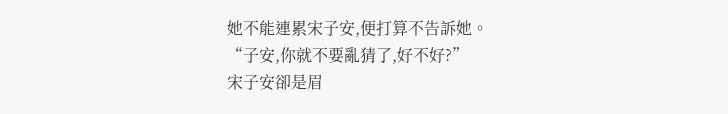她不能連累宋子安,便打算不告訴她。
“子安,你就不要亂猜了,好不好?”
宋子安卻是眉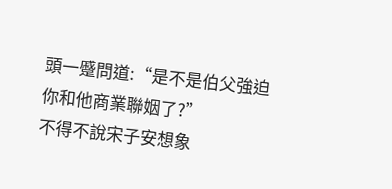頭一蹙問道:“是不是伯父強迫你和他商業聯姻了?”
不得不說宋子安想象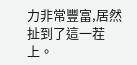力非常豐富,居然扯到了這一茬上。